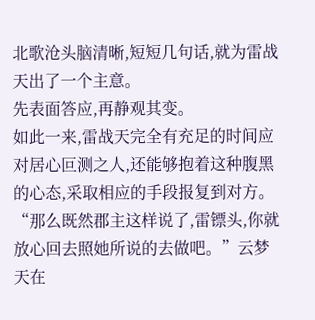北歌沧头脑清晰,短短几句话,就为雷战天出了一个主意。
先表面答应,再静观其变。
如此一来,雷战天完全有充足的时间应对居心叵测之人,还能够抱着这种腹黑的心态,采取相应的手段报复到对方。
“那么既然郡主这样说了,雷镖头,你就放心回去照她所说的去做吧。”云梦天在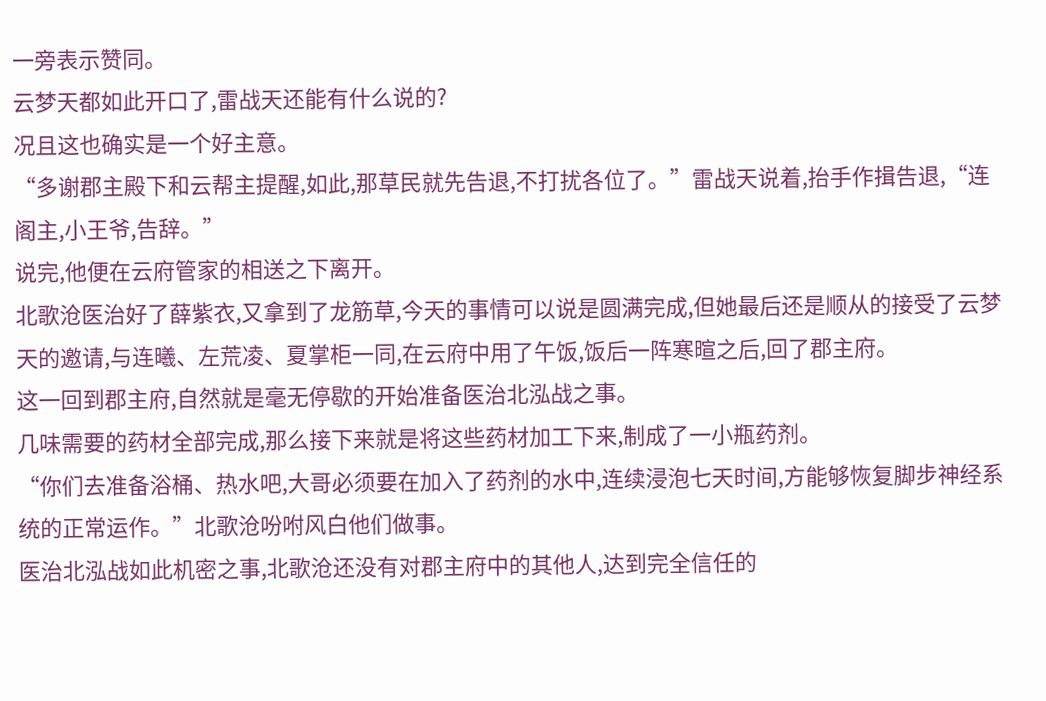一旁表示赞同。
云梦天都如此开口了,雷战天还能有什么说的?
况且这也确实是一个好主意。
“多谢郡主殿下和云帮主提醒,如此,那草民就先告退,不打扰各位了。”雷战天说着,抬手作揖告退,“连阁主,小王爷,告辞。”
说完,他便在云府管家的相送之下离开。
北歌沧医治好了薛紫衣,又拿到了龙筋草,今天的事情可以说是圆满完成,但她最后还是顺从的接受了云梦天的邀请,与连曦、左荒凌、夏掌柜一同,在云府中用了午饭,饭后一阵寒暄之后,回了郡主府。
这一回到郡主府,自然就是毫无停歇的开始准备医治北泓战之事。
几味需要的药材全部完成,那么接下来就是将这些药材加工下来,制成了一小瓶药剂。
“你们去准备浴桶、热水吧,大哥必须要在加入了药剂的水中,连续浸泡七天时间,方能够恢复脚步神经系统的正常运作。”北歌沧吩咐风白他们做事。
医治北泓战如此机密之事,北歌沧还没有对郡主府中的其他人,达到完全信任的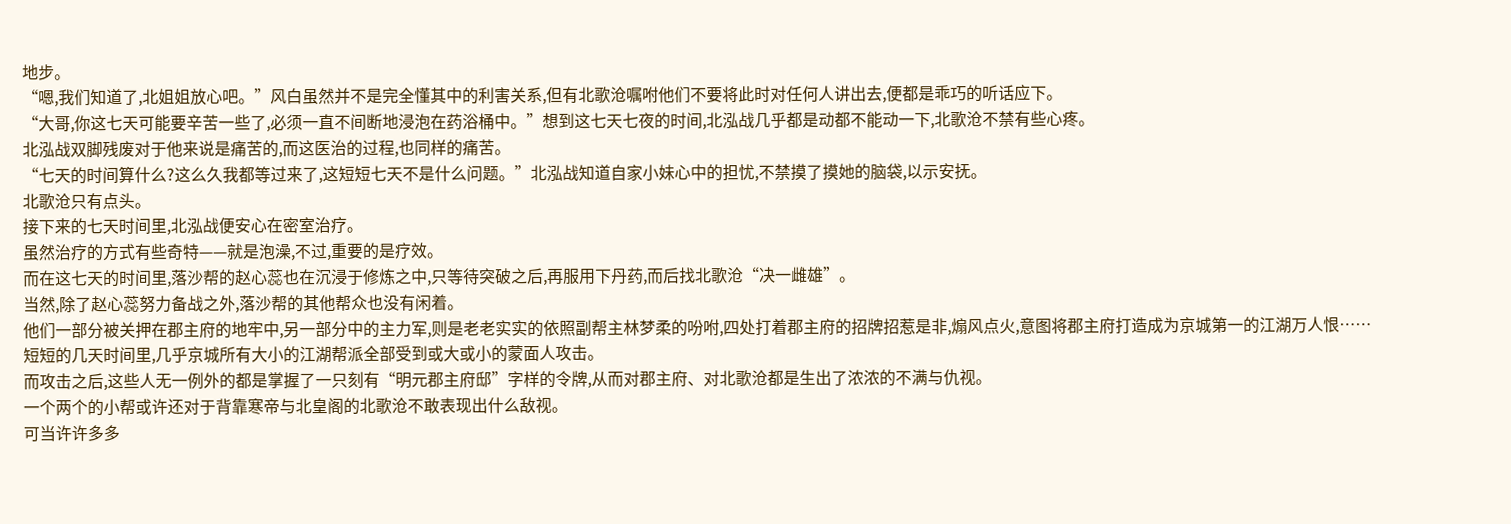地步。
“嗯,我们知道了,北姐姐放心吧。”风白虽然并不是完全懂其中的利害关系,但有北歌沧嘱咐他们不要将此时对任何人讲出去,便都是乖巧的听话应下。
“大哥,你这七天可能要辛苦一些了,必须一直不间断地浸泡在药浴桶中。”想到这七天七夜的时间,北泓战几乎都是动都不能动一下,北歌沧不禁有些心疼。
北泓战双脚残废对于他来说是痛苦的,而这医治的过程,也同样的痛苦。
“七天的时间算什么?这么久我都等过来了,这短短七天不是什么问题。”北泓战知道自家小妹心中的担忧,不禁摸了摸她的脑袋,以示安抚。
北歌沧只有点头。
接下来的七天时间里,北泓战便安心在密室治疗。
虽然治疗的方式有些奇特——就是泡澡,不过,重要的是疗效。
而在这七天的时间里,落沙帮的赵心蕊也在沉浸于修炼之中,只等待突破之后,再服用下丹药,而后找北歌沧“决一雌雄”。
当然,除了赵心蕊努力备战之外,落沙帮的其他帮众也没有闲着。
他们一部分被关押在郡主府的地牢中,另一部分中的主力军,则是老老实实的依照副帮主林梦柔的吩咐,四处打着郡主府的招牌招惹是非,煽风点火,意图将郡主府打造成为京城第一的江湖万人恨……
短短的几天时间里,几乎京城所有大小的江湖帮派全部受到或大或小的蒙面人攻击。
而攻击之后,这些人无一例外的都是掌握了一只刻有“明元郡主府邸”字样的令牌,从而对郡主府、对北歌沧都是生出了浓浓的不满与仇视。
一个两个的小帮或许还对于背靠寒帝与北皇阁的北歌沧不敢表现出什么敌视。
可当许许多多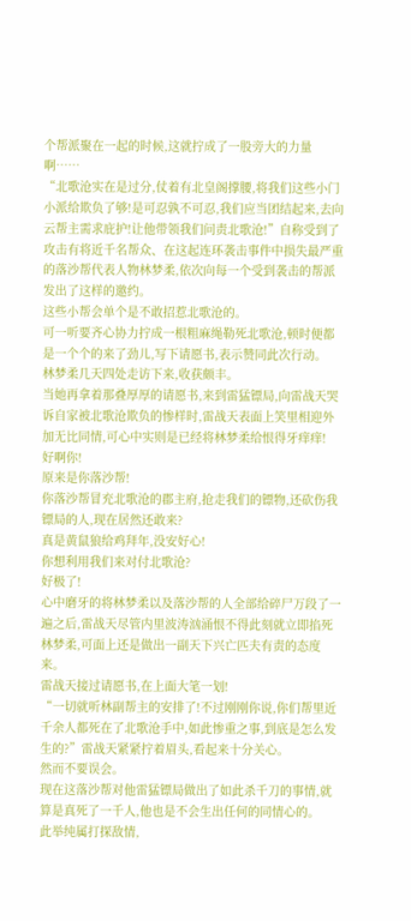个帮派聚在一起的时候,这就拧成了一股旁大的力量啊……
“北歌沧实在是过分,仗着有北皇阁撑腰,将我们这些小门小派给欺负了够!是可忍孰不可忍,我们应当团结起来,去向云帮主需求庇护!让他带领我们问责北歌沧!”自称受到了攻击有将近千名帮众、在这起连环袭击事件中损失最严重的落沙帮代表人物林梦柔,依次向每一个受到袭击的帮派发出了这样的邀约。
这些小帮会单个是不敢招惹北歌沧的。
可一听要齐心协力拧成一根粗麻绳勒死北歌沧,顿时便都是一个个的来了劲儿,写下请愿书,表示赞同此次行动。
林梦柔几天四处走访下来,收获颇丰。
当她再拿着那叠厚厚的请愿书,来到雷猛镖局,向雷战天哭诉自家被北歌沧欺负的惨样时,雷战天表面上笑里相迎外加无比同情,可心中实则是已经将林梦柔给恨得牙痒痒!
好啊你!
原来是你落沙帮!
你落沙帮冒充北歌沧的郡主府,抢走我们的镖物,还砍伤我镖局的人,现在居然还敢来?
真是黄鼠狼给鸡拜年,没安好心!
你想利用我们来对付北歌沧?
好极了!
心中磨牙的将林梦柔以及落沙帮的人全部给碎尸万段了一遍之后,雷战天尽管内里波涛汹涌恨不得此刻就立即掐死林梦柔,可面上还是做出一副天下兴亡匹夫有责的态度来。
雷战天接过请愿书,在上面大笔一划!
“一切就听林副帮主的安排了!不过刚刚你说,你们帮里近千余人都死在了北歌沧手中,如此惨重之事,到底是怎么发生的?”雷战天紧紧拧着眉头,看起来十分关心。
然而不要误会。
现在这落沙帮对他雷猛镖局做出了如此杀千刀的事情,就算是真死了一千人,他也是不会生出任何的同情心的。
此举纯属打探敌情,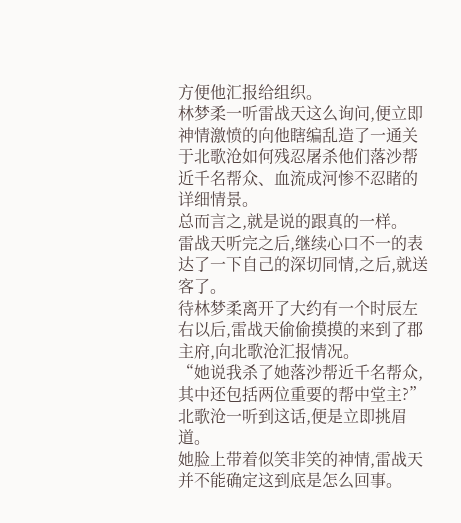方便他汇报给组织。
林梦柔一听雷战天这么询问,便立即神情激愤的向他瞎编乱造了一通关于北歌沧如何残忍屠杀他们落沙帮近千名帮众、血流成河惨不忍睹的详细情景。
总而言之,就是说的跟真的一样。
雷战天听完之后,继续心口不一的表达了一下自己的深切同情,之后,就送客了。
待林梦柔离开了大约有一个时辰左右以后,雷战天偷偷摸摸的来到了郡主府,向北歌沧汇报情况。
“她说我杀了她落沙帮近千名帮众,其中还包括两位重要的帮中堂主?”北歌沧一听到这话,便是立即挑眉道。
她脸上带着似笑非笑的神情,雷战天并不能确定这到底是怎么回事。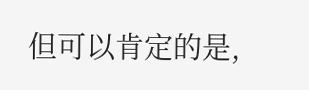但可以肯定的是,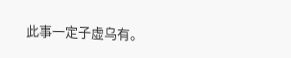此事一定子虚乌有。